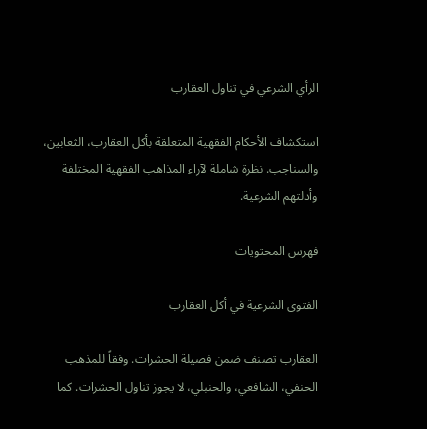الرأي الشرعي في تناول العقارب

استكشاف الأحكام الفقهية المتعلقة بأكل العقارب، الثعابين، والسناجب. نظرة شاملة لآراء المذاهب الفقهية المختلفة وأدلتهم الشرعية.

فهرس المحتويات

الفتوى الشرعية في أكل العقارب

العقارب تصنف ضمن فصيلة الحشرات. وفقاً للمذهب الحنفي، الشافعي، والحنبلي، لا يجوز تناول الحشرات. كما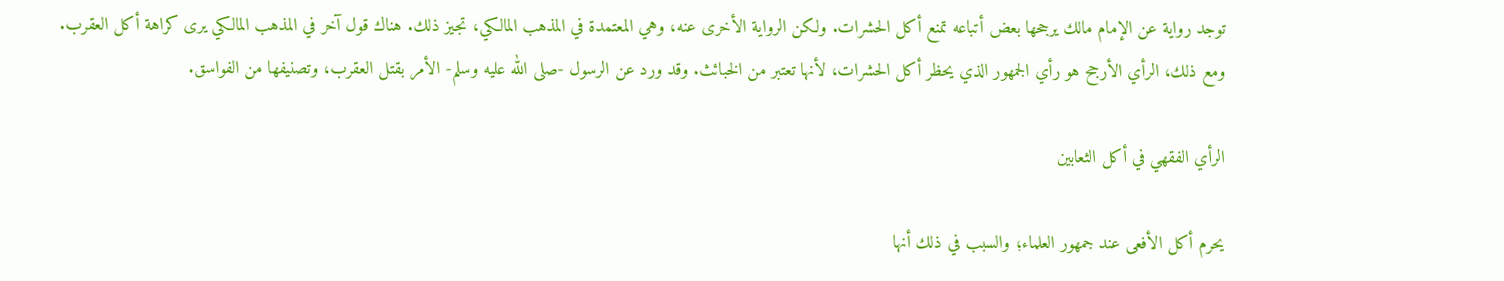توجد رواية عن الإمام مالك يرجحها بعض أتباعه تمنع أكل الحشرات. ولكن الرواية الأخرى عنه، وهي المعتمدة في المذهب المالكي، تجيز ذلك. هناك قول آخر في المذهب المالكي يرى كراهة أكل العقرب. ومع ذلك، الرأي الأرجح هو رأي الجمهور الذي يحظر أكل الحشرات، لأنها تعتبر من الخبائث. وقد ورد عن الرسول -صلى الله عليه وسلم- الأمر بقتل العقرب، وتصنيفها من الفواسق.

الرأي الفقهي في أكل الثعابين

يحرم أكل الأفعى عند جمهور العلماء؛ والسبب في ذلك أنها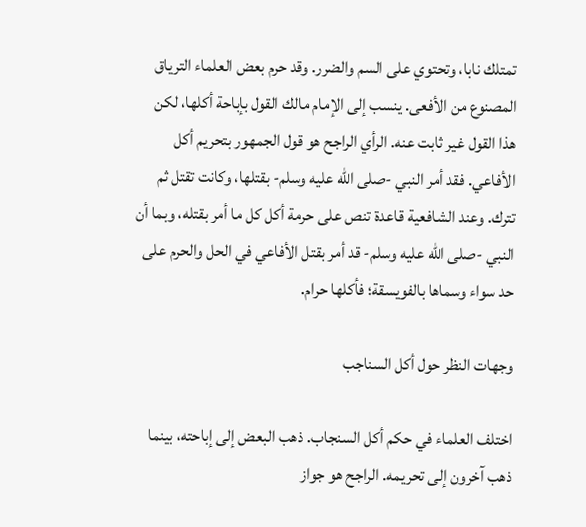تمتلك نابا، وتحتوي على السم والضرر. وقد حرم بعض العلماء الترياق المصنوع من الأفعى. ينسب إلى الإمام مالك القول بإباحة أكلها، لكن هذا القول غير ثابت عنه. الرأي الراجح هو قول الجمهور بتحريم أكل الأفاعي. فقد أمر النبي -صلى الله عليه وسلم- بقتلها، وكانت تقتل ثم تترك. وعند الشافعية قاعدة تنص على حرمة أكل كل ما أمر بقتله، وبما أن النبي -صلى الله عليه وسلم- قد أمر بقتل الأفاعي في الحل والحرم على حد سواء وسماها بالفويسقة؛ فأكلها حرام.

وجهات النظر حول أكل السناجب

اختلف العلماء في حكم أكل السنجاب. ذهب البعض إلى إباحته، بينما ذهب آخرون إلى تحريمه. الراجح هو جواز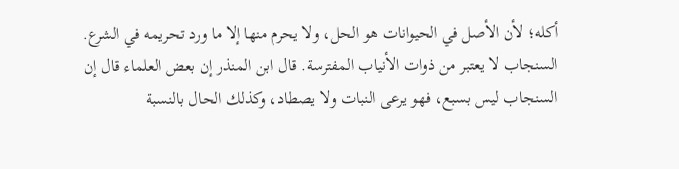أكله؛ لأن الأصل في الحيوانات هو الحل، ولا يحرم منها إلا ما ورد تحريمه في الشرع. السنجاب لا يعتبر من ذوات الأنياب المفترسة. قال ابن المنذر إن بعض العلماء قال إن السنجاب ليس بسبع، فهو يرعى النبات ولا يصطاد، وكذلك الحال بالنسبة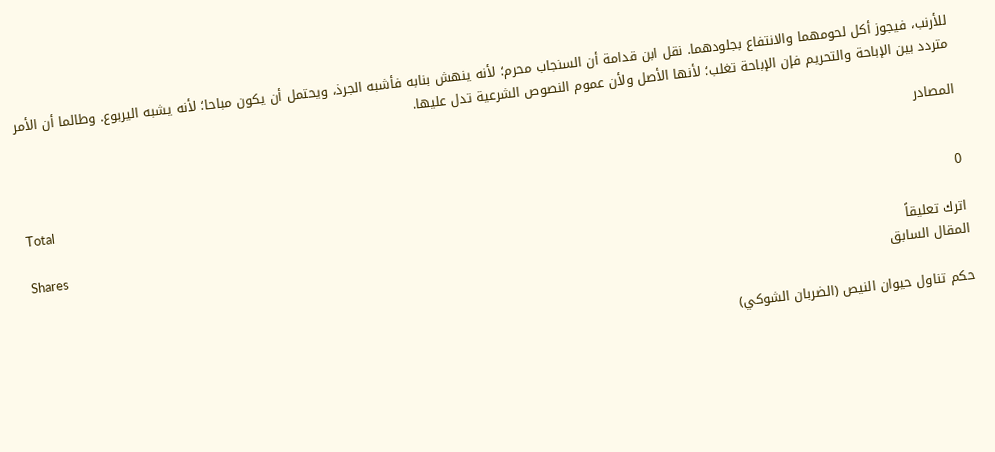للأرنب، فيجوز أكل لحومهما والانتفاع بجلودهما. نقل ابن قدامة أن السنجاب محرم؛ لأنه ينهش بنابه فأشبه الجرذ، ويحتمل أن يكون مباحا؛ لأنه يشبه اليربوع. وطالما أن الأمر متردد بين الإباحة والتحريم فإن الإباحة تغلب؛ لأنها الأصل ولأن عموم النصوص الشرعية تدل عليها.

المصادر

Total
0
Shares
اترك تعليقاً
المقال السابق

حكم تناول حيوان النيص (الضربان الشوكي)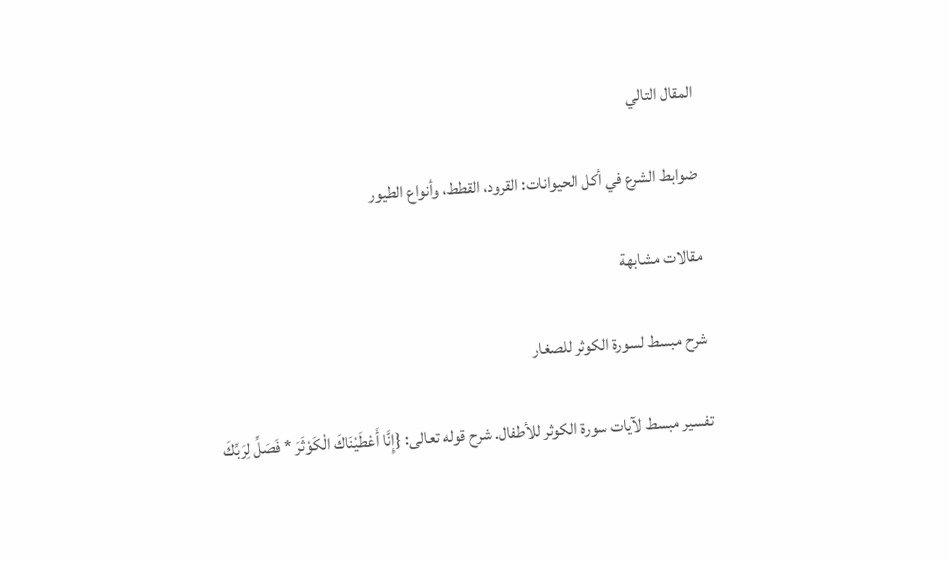المقال التالي

ضوابط الشرع في أكل الحيوانات: القرود، القطط، وأنواع الطيور

مقالات مشابهة

شرح مبسط لسورة الكوثر للصغار

تفسير مبسط لآيات سورة الكوثر للأطفال. شرح قوله تعالى: {إِنَّا أَعْطَيْنَاكَ الْكَوْثَرَ * فَصَلِّ لِرَبِّكَ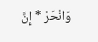وَانْحَرْ * إِنَّ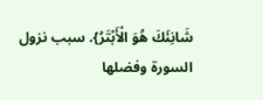شَانِئَكَ هُوَ الْأَبْتَرُ}. سبب نزول السورة وفضلها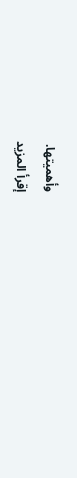وأهميتها.
إقرأ المزيد